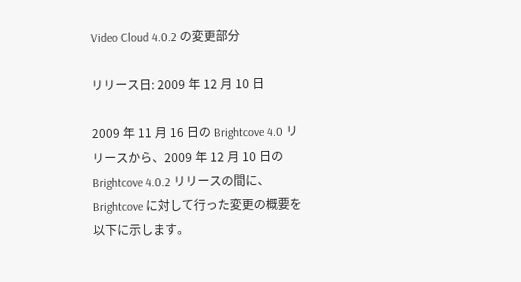Video Cloud 4.0.2 の変更部分

リリース日: 2009 年 12 月 10 日

2009 年 11 月 16 日の Brightcove 4.0 リリースから、2009 年 12 月 10 日の Brightcove 4.0.2 リリースの間に、Brightcove に対して行った変更の概要を以下に示します。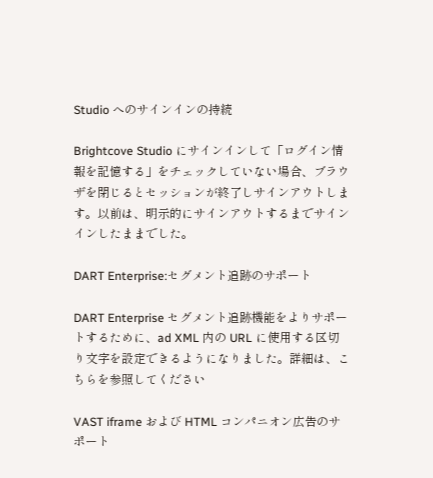Studio へのサインインの持続

Brightcove Studio にサインインして「ログイン情報を記憶する」をチェックしていない場合、ブラウザを閉じるとセッションが終了しサインアウトします。以前は、明示的にサインアウトするまでサインインしたままでした。

DART Enterprise:セグメント追跡のサポート

DART Enterprise セグメント追跡機能をよりサポートするために、ad XML 内の URL に使用する区切り文字を設定できるようになりました。詳細は、こちらを参照してください

VAST iframe および HTML コンパニオン広告のサポート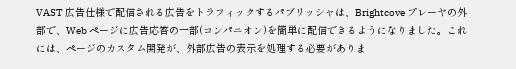VAST 広告仕様で配信される広告をトラフィックするパブリッシャは、Brightcove プレーヤの外部で、Web ページに広告応答の一部(コンパニオン)を簡単に配信できるようになりました。これには、ページのカスタム開発が、外部広告の表示を処理する必要がありま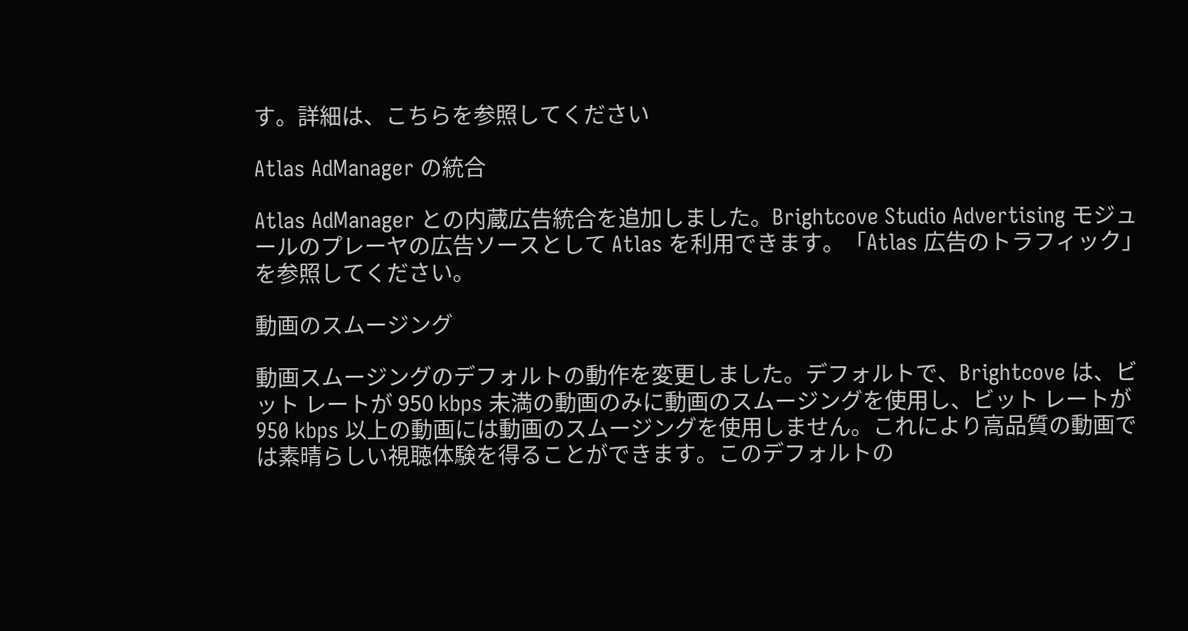す。詳細は、こちらを参照してください

Atlas AdManager の統合

Atlas AdManager との内蔵広告統合を追加しました。Brightcove Studio Advertising モジュールのプレーヤの広告ソースとして Atlas を利用できます。「Atlas 広告のトラフィック」を参照してください。

動画のスムージング

動画スムージングのデフォルトの動作を変更しました。デフォルトで、Brightcove は、ビット レートが 950 kbps 未満の動画のみに動画のスムージングを使用し、ビット レートが 950 kbps 以上の動画には動画のスムージングを使用しません。これにより高品質の動画では素晴らしい視聴体験を得ることができます。このデフォルトの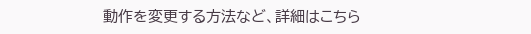動作を変更する方法など、詳細はこちら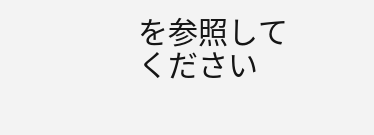を参照してください